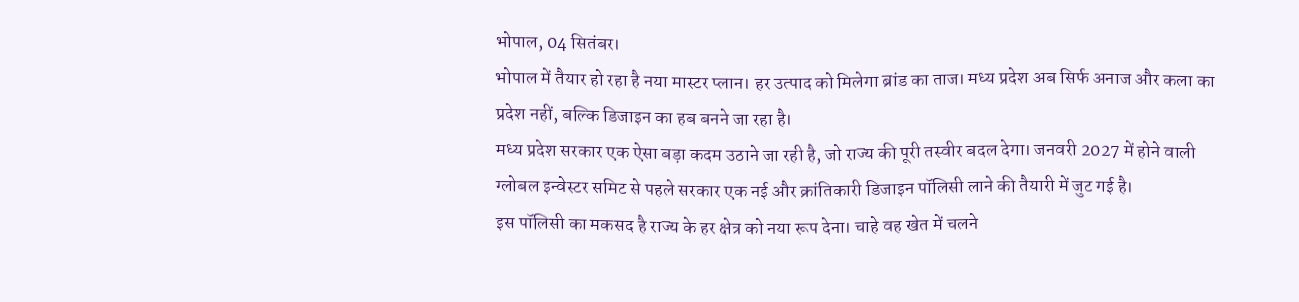भोपाल, 04 सितंबर।
भोपाल में तैयार हो रहा है नया मास्टर प्लान। हर उत्पाद को मिलेगा ब्रांड का ताज। मध्य प्रदेश अब सिर्फ अनाज और कला का प्रदेश नहीं, बल्कि डिजाइन का हब बनने जा रहा है।
मध्य प्रदेश सरकार एक ऐसा बड़ा कदम उठाने जा रही है, जो राज्य की पूरी तस्वीर बदल देगा। जनवरी 2027 में होने वाली ग्लोबल इन्वेस्टर समिट से पहले सरकार एक नई और क्रांतिकारी डिजाइन पॉलिसी लाने की तैयारी में जुट गई है।
इस पॉलिसी का मकसद है राज्य के हर क्षेत्र को नया रूप देना। चाहे वह खेत में चलने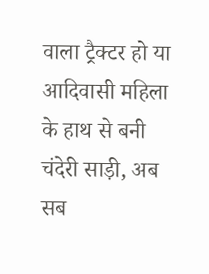वाला ट्रैक्टर हो या आदिवासी महिला के हाथ से बनी चंदेरी साड़ी, अब सब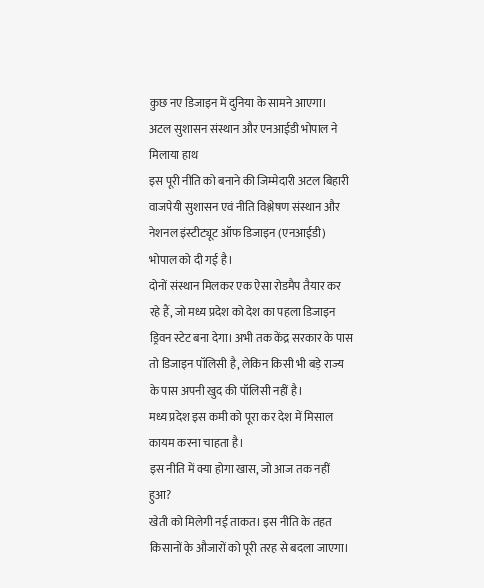कुछ नए डिजाइन में दुनिया के सामने आएगा।
अटल सुशासन संस्थान और एनआईडी भोपाल ने मिलाया हाथ
इस पूरी नीति को बनाने की जिम्मेदारी अटल बिहारी वाजपेयी सुशासन एवं नीति विश्लेषण संस्थान और नेशनल इंस्टीट्यूट ऑफ डिजाइन (एनआईडी) भोपाल को दी गई है।
दोनों संस्थान मिलकर एक ऐसा रोडमैप तैयार कर रहे हैं, जो मध्य प्रदेश को देश का पहला डिजाइन ड्रिवन स्टेट बना देगा। अभी तक केंद्र सरकार के पास तो डिजाइन पॉलिसी है, लेकिन किसी भी बड़े राज्य के पास अपनी खुद की पॉलिसी नहीं है।
मध्य प्रदेश इस कमी को पूरा कर देश में मिसाल कायम करना चाहता है।
इस नीति में क्या होगा खास, जो आज तक नहीं हुआ?
खेती को मिलेगी नई ताकत। इस नीति के तहत किसानों के औजारों को पूरी तरह से बदला जाएगा।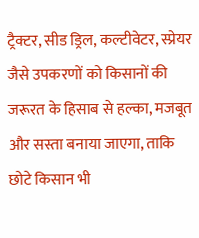ट्रैक्टर, सीड ड्रिल, कल्टीवेटर, स्प्रेयर जैसे उपकरणों को किसानों की जरूरत के हिसाब से हल्का, मजबूत और सस्ता बनाया जाएगा, ताकि छोटे किसान भी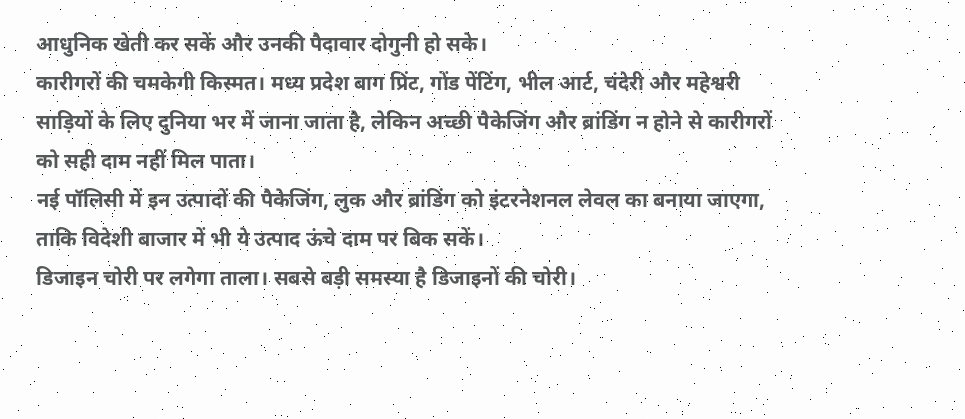आधुनिक खेती कर सकें और उनकी पैदावार दोगुनी हो सके।
कारीगरों की चमकेगी किस्मत। मध्य प्रदेश बाग प्रिंट, गोंड पेंटिंग, भील आर्ट, चंदेरी और महेश्वरी साड़ियों के लिए दुनिया भर में जाना जाता है, लेकिन अच्छी पैकेजिंग और ब्रांडिंग न होने से कारीगरों को सही दाम नहीं मिल पाता।
नई पॉलिसी में इन उत्पादों की पैकेजिंग, लुक और ब्रांडिंग को इंटरनेशनल लेवल का बनाया जाएगा, ताकि विदेशी बाजार में भी ये उत्पाद ऊंचे दाम पर बिक सकें।
डिजाइन चोरी पर लगेगा ताला। सबसे बड़ी समस्या है डिजाइनों की चोरी।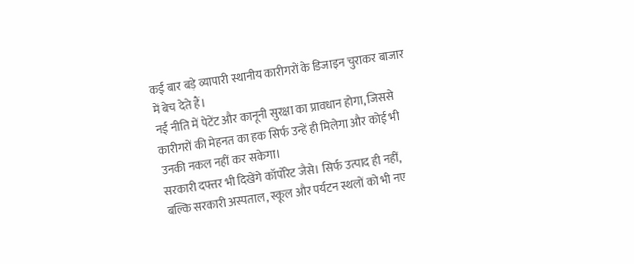कई बार बड़े व्यापारी स्थानीय कारीगरों के डिजाइन चुराकर बाजार में बेच देते हैं।
नई नीति में पेटेंट और कानूनी सुरक्षा का प्रावधान होगा, जिससे कारीगरों की मेहनत का हक सिर्फ उन्हें ही मिलेगा और कोई भी उनकी नकल नहीं कर सकेगा।
सरकारी दफ्तर भी दिखेंगे कॉर्पोरेट जैसे। सिर्फ उत्पाद ही नहीं, बल्कि सरकारी अस्पताल, स्कूल और पर्यटन स्थलों को भी नए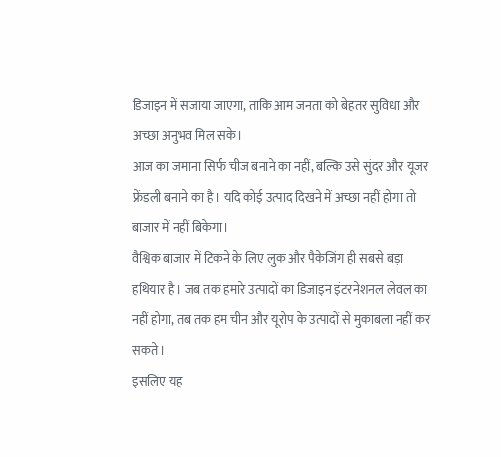डिजाइन में सजाया जाएगा, ताकि आम जनता को बेहतर सुविधा और अच्छा अनुभव मिल सके।
आज का जमाना सिर्फ चीज बनाने का नहीं, बल्कि उसे सुंदर और यूजर फ्रेंडली बनाने का है। यदि कोई उत्पाद दिखने में अच्छा नहीं होगा तो बाजार में नहीं बिकेगा।
वैश्विक बाजार में टिकने के लिए लुक और पैकेजिंग ही सबसे बड़ा हथियार है। जब तक हमारे उत्पादों का डिजाइन इंटरनेशनल लेवल का नहीं होगा, तब तक हम चीन और यूरोप के उत्पादों से मुकाबला नहीं कर सकते।
इसलिए यह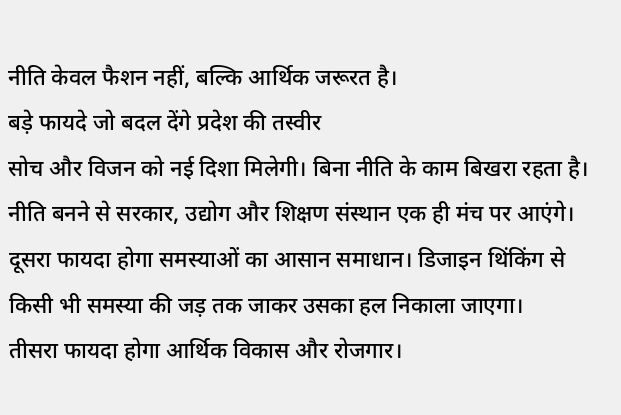नीति केवल फैशन नहीं, बल्कि आर्थिक जरूरत है।
बड़े फायदे जो बदल देंगे प्रदेश की तस्वीर
सोच और विजन को नई दिशा मिलेगी। बिना नीति के काम बिखरा रहता है। नीति बनने से सरकार, उद्योग और शिक्षण संस्थान एक ही मंच पर आएंगे।
दूसरा फायदा होगा समस्याओं का आसान समाधान। डिजाइन थिंकिंग से किसी भी समस्या की जड़ तक जाकर उसका हल निकाला जाएगा।
तीसरा फायदा होगा आर्थिक विकास और रोजगार।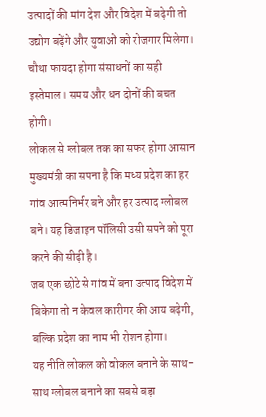उत्पादों की मांग देश और विदेश में बढ़ेगी तो उद्योग बढ़ेंगे और युवाओं को रोजगार मिलेगा।
चौथा फायदा होगा संसाधनों का सही इस्तेमाल। समय और धन दोनों की बचत होगी।
लोकल से ग्लोबल तक का सफर होगा आसान
मुख्यमंत्री का सपना है कि मध्य प्रदेश का हर गांव आत्मनिर्भर बने और हर उत्पाद ग्लोबल बने। यह डिजाइन पॉलिसी उसी सपने को पूरा करने की सीढ़ी है।
जब एक छोटे से गांव में बना उत्पाद विदेश में बिकेगा तो न केवल कारीगर की आय बढ़ेगी, बल्कि प्रदेश का नाम भी रोशन होगा।
यह नीति लोकल को वोकल बनाने के साथ-साथ ग्लोबल बनाने का सबसे बड़ा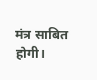मंत्र साबित होगी।